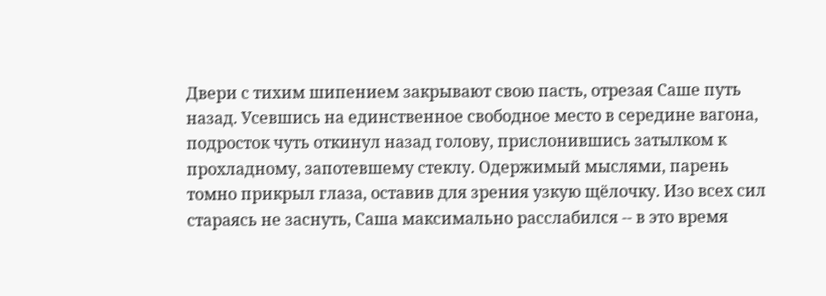Двери с тихим шипением закрывают свою пасть, отрезая Саше путь назад. Усевшись на единственное свободное место в середине вагона, подросток чуть откинул назад голову, прислонившись затылком к прохладному, запотевшему стеклу. Одержимый мыслями, парень томно прикрыл глаза, оставив для зрения узкую щёлочку. Изо всех сил стараясь не заснуть, Саша максимально расслабился -- в это время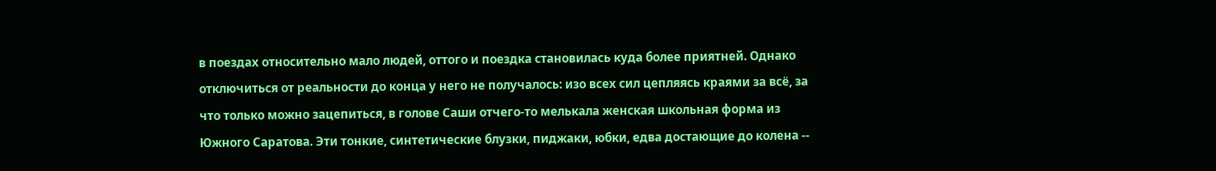в поездах относительно мало людей, оттого и поездка становилась куда более приятней. Однако отключиться от реальности до конца у него не получалось: изо всех сил цепляясь краями за всё, за что только можно зацепиться, в голове Саши отчего-то мелькала женская школьная форма из Южного Саратова. Эти тонкие, синтетические блузки, пиджаки, юбки, едва достающие до колена --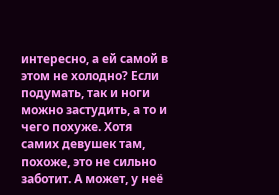интересно, а ей самой в этом не холодно? Если подумать, так и ноги можно застудить, а то и чего похуже. Хотя самих девушек там, похоже, это не сильно заботит. А может, у неё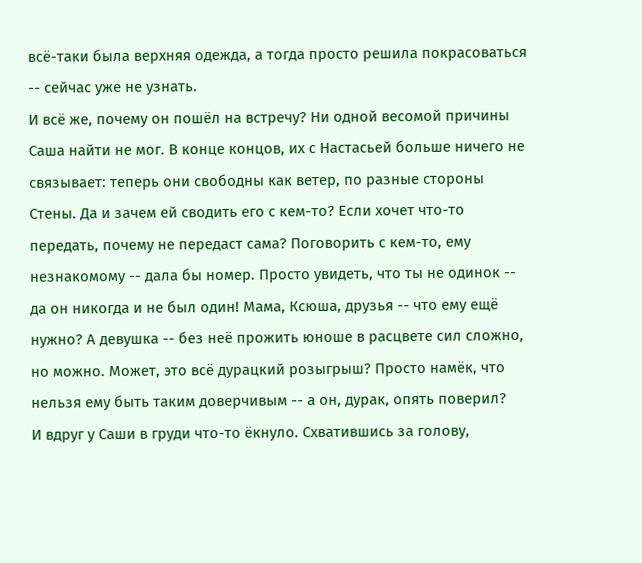всё-таки была верхняя одежда, а тогда просто решила покрасоваться -- сейчас уже не узнать.
И всё же, почему он пошёл на встречу? Ни одной весомой причины Саша найти не мог. В конце концов, их с Настасьей больше ничего не связывает: теперь они свободны как ветер, по разные стороны Стены. Да и зачем ей сводить его с кем-то? Если хочет что-то передать, почему не передаст сама? Поговорить с кем-то, ему незнакомому -- дала бы номер. Просто увидеть, что ты не одинок -- да он никогда и не был один! Мама, Ксюша, друзья -- что ему ещё нужно? А девушка -- без неё прожить юноше в расцвете сил сложно, но можно. Может, это всё дурацкий розыгрыш? Просто намёк, что нельзя ему быть таким доверчивым -- а он, дурак, опять поверил?
И вдруг у Саши в груди что-то ёкнуло. Схватившись за голову,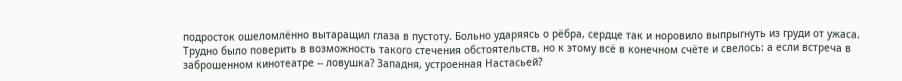подросток ошеломлённо вытаращил глаза в пустоту. Больно ударяясь о рёбра, сердце так и норовило выпрыгнуть из груди от ужаса. Трудно было поверить в возможность такого стечения обстоятельств, но к этому всё в конечном счёте и свелось: а если встреча в заброшенном кинотеатре -- ловушка? Западня, устроенная Настасьей?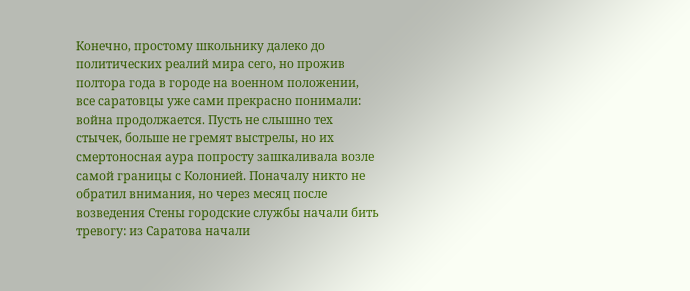Конечно, простому школьнику далеко до политических реалий мира сего, но прожив полтора года в городе на военном положении, все саратовцы уже сами прекрасно понимали: война продолжается. Пусть не слышно тех стычек, больше не гремят выстрелы, но их смертоносная аура попросту зашкаливала возле самой границы с Колонией. Поначалу никто не обратил внимания, но через месяц после возведения Стены городские службы начали бить тревогу: из Саратова начали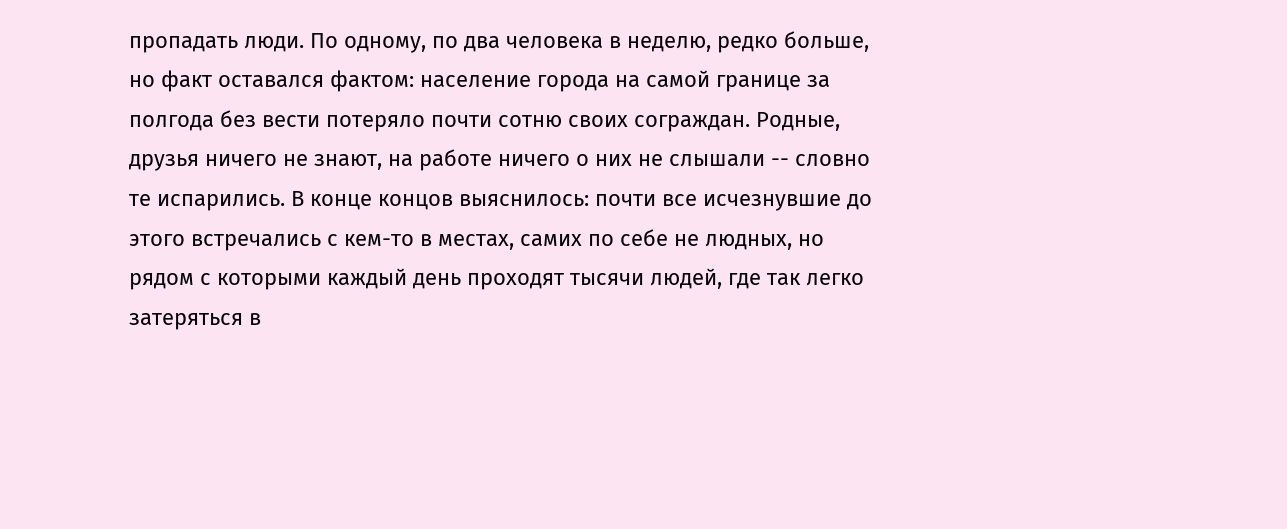пропадать люди. По одному, по два человека в неделю, редко больше, но факт оставался фактом: население города на самой границе за полгода без вести потеряло почти сотню своих сограждан. Родные, друзья ничего не знают, на работе ничего о них не слышали -- словно те испарились. В конце концов выяснилось: почти все исчезнувшие до этого встречались с кем-то в местах, самих по себе не людных, но рядом с которыми каждый день проходят тысячи людей, где так легко затеряться в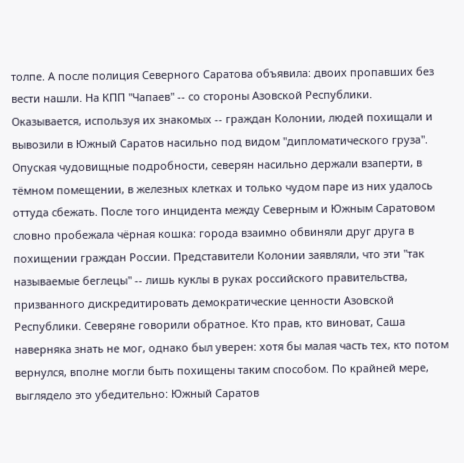толпе. А после полиция Северного Саратова объявила: двоих пропавших без вести нашли. На КПП "Чапаев" -- со стороны Азовской Республики.
Оказывается, используя их знакомых -- граждан Колонии, людей похищали и вывозили в Южный Саратов насильно под видом "дипломатического груза". Опуская чудовищные подробности, северян насильно держали взаперти, в тёмном помещении, в железных клетках и только чудом паре из них удалось оттуда сбежать. После того инцидента между Северным и Южным Саратовом словно пробежала чёрная кошка: города взаимно обвиняли друг друга в похищении граждан России. Представители Колонии заявляли, что эти "так называемые беглецы" -- лишь куклы в руках российского правительства, призванного дискредитировать демократические ценности Азовской Республики. Северяне говорили обратное. Кто прав, кто виноват, Саша наверняка знать не мог, однако был уверен: хотя бы малая часть тех, кто потом вернулся, вполне могли быть похищены таким способом. По крайней мере, выглядело это убедительно: Южный Саратов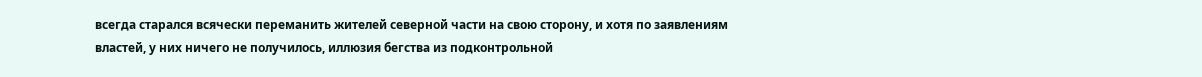всегда старался всячески переманить жителей северной части на свою сторону, и хотя по заявлениям властей, у них ничего не получилось, иллюзия бегства из подконтрольной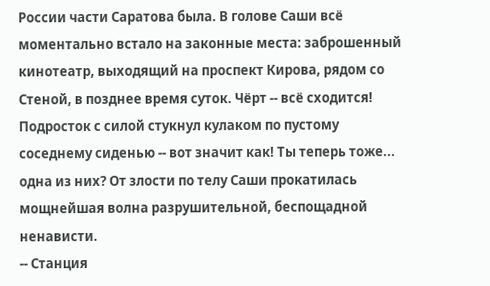России части Саратова была. В голове Саши всё моментально встало на законные места: заброшенный кинотеатр, выходящий на проспект Кирова, рядом со Стеной, в позднее время суток. Чёрт -- всё сходится! Подросток с силой стукнул кулаком по пустому соседнему сиденью -- вот значит как! Ты теперь тоже... одна из них? От злости по телу Саши прокатилась мощнейшая волна разрушительной, беспощадной ненависти.
-- Станция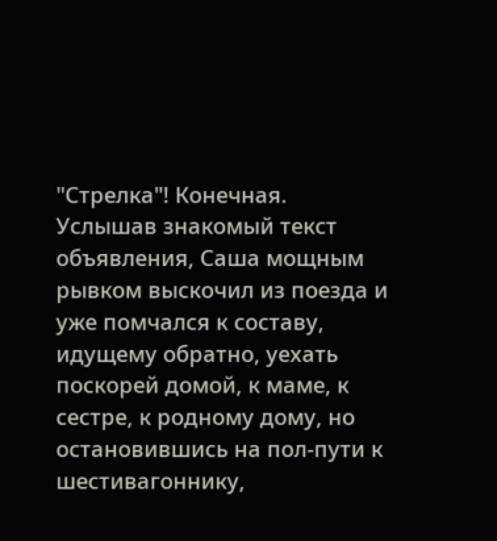"Стрелка"! Конечная.
Услышав знакомый текст объявления, Саша мощным рывком выскочил из поезда и уже помчался к составу, идущему обратно, уехать поскорей домой, к маме, к сестре, к родному дому, но остановившись на пол-пути к шестивагоннику,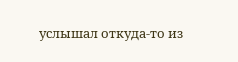услышал откуда-то из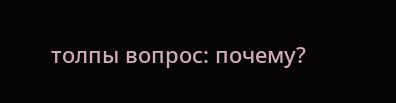толпы вопрос: почему?